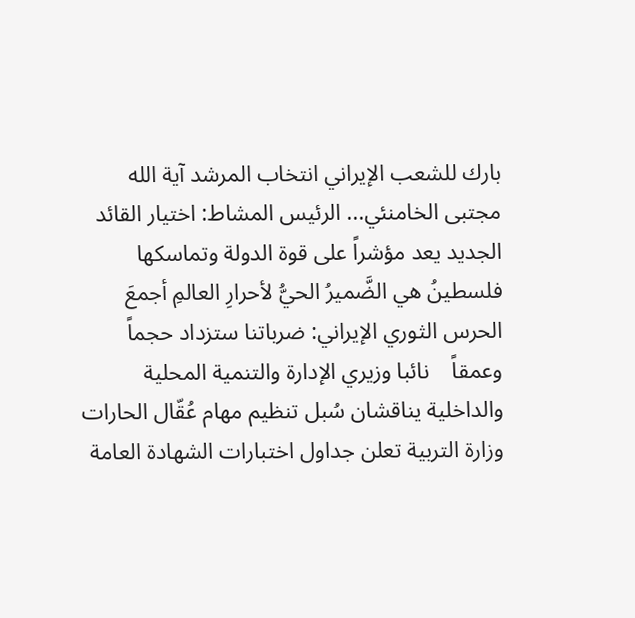بارك للشعب الإيراني انتخاب المرشد آية الله مجتبى الخامنئي... الرئيس المشاط: اختيار القائد الجديد يعد مؤشراً على قوة الدولة وتماسكها    فلسطينُ هي الضَّميرُ الحيُّ لأحرارِ العالمِ أجمعَ    الحرس الثوري الإيراني: ضرباتنا ستزداد حجماً وعمقاً    نائبا وزيري الإدارة والتنمية المحلية والداخلية يناقشان سُبل تنظيم مهام عُقّال الحارات    وزارة التربية تعلن جداول اختبارات الشهادة العامة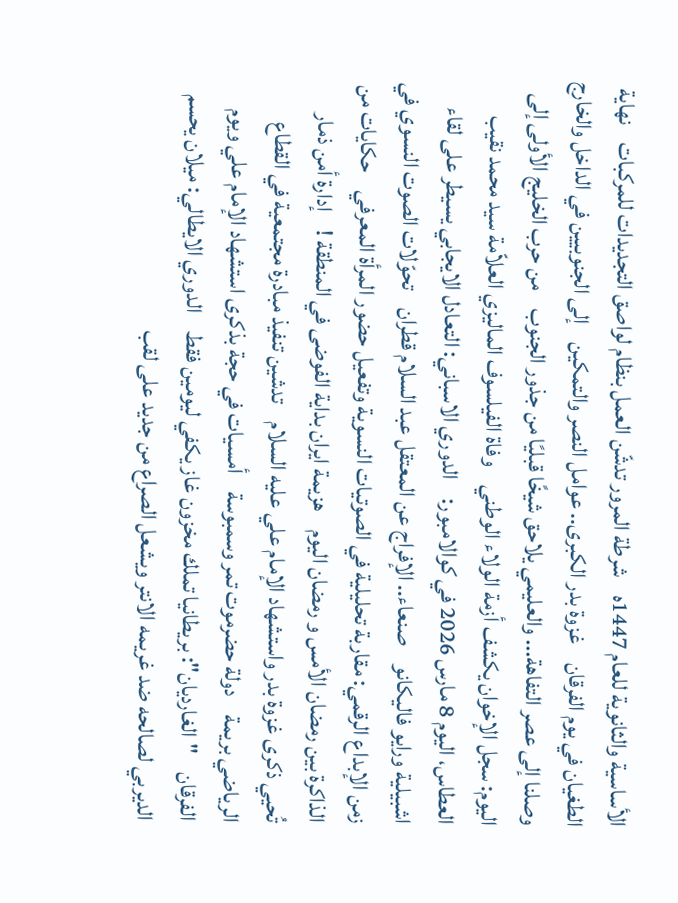الأساسية والثانوية للعام 1447ه    شرطة المرور تدشّن العمل بنظام لواصق التجديدات للمركبات    نهاية الطغيان في يوم الفرقان    غزوة بدر الكبرى.. عوامل النصر والتمكين    إلى الجنوبيين في الداخل والخارج    وصلنا إلى عصر التفاهة... والعليمي يلاحق شيخًا قبليًا من جذور الجنوب    من حرب الخليج الأولى إلى اليوم: سجل الإخوان يكشف أزمة الولاء الوطني    وفاة الفيلسوف الماليزي العلاّمة سيد محمد نقيب العطاس، اليوم 8 مارس 2026 في كوالامبور:    الدوري الاسباني: التعادل الايجابي يسيطر على لقاء اشبيلية ورايو فاليكانو    صنعاء.. الإفراج عن المعتقل عبد السلام قطران    تحوّلات الصوت النسوي في زمن الإبداع الرقمي: مقاربة تحليلية في الصوتيات النسوية وتفعيل حضور المرأة المعرفي    حكايات من الذاكرة بين رمضان الأمس و رمضان اليوم    هزيمة ايران بداية الفوضى في المنطقة !    إدارة أمن ذمار تُحيي ذكرى غزوة بدر واستشهاد الإمام علي عليه السلام    تدشين تنفيذ مبادرة مجتمعية في القطاع الرياضي بريمة    دولة حضرموت تمر وسمبوسة    أمسيات في حجة بذكرى استشهاد الإمام علي ويوم الفرقان    "الغارديان": بريطانيا تملك مخزون غاز يكفي ليومين فقط    الدوري الايطالي: ميلان يحسم الديربي لصالحه ضد غريمه الانتر ويشعل الصراع من جديد على لقب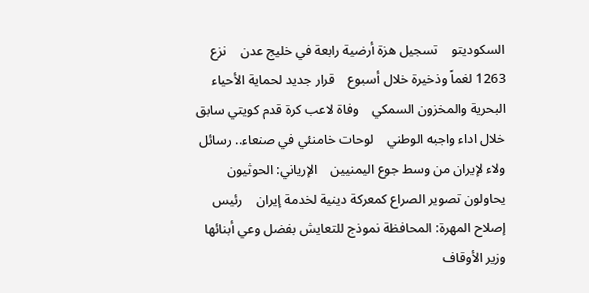السكوديتو    تسجيل هزة أرضية رابعة في خليج عدن    نزع 1263 لغماً وذخيرة خلال أسبوع    قرار جديد لحماية الأحياء البحرية والمخزون السمكي    وفاة لاعب كرة قدم كويتي سابق خلال اداء واجبه الوطني    لوحات خامنئي في صنعاء.. رسائل ولاء لإيران من وسط جوع اليمنيين    الإرياني: الحوثيون يحاولون تصوير الصراع كمعركة دينية لخدمة إيران    رئيس إصلاح المهرة: المحافظة نموذج للتعايش بفضل وعي أبنائها    وزير الأوقاف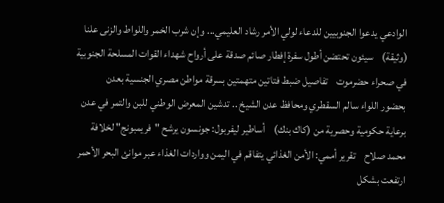الوادعي يدعوا الجنوبيين للدعاء لولي الأمر رشاد العليمي... وإن شرب الخمر واللواط والزنى علنا (وثيقة)    سيئون تحتضن أطول سفرة إفطار صائم صدقة على أرواح شهداء القوات المسلحة الجنوبية في صحراء حضرموت    تفاصيل ضبط فتاتين متهمتين بسرقة مواطن مصري الجنسية بعدن    بحضور اللواء سالم السقطري ومحافظ عدن الشيخ .. تدشين المعرض الوطني للبن والتمر في عدن برعاية حكومية وحصرية من (كاك بنك)    أساطير ليفربول: جونسون يرشح "فريمبونج" لخلافة محمد صلاح    تقرير أممي: الأمن الغذائي يتفاقم في اليمن وواردات الغذاء عبر موانئ البحر الأحمر ارتفعت بشكل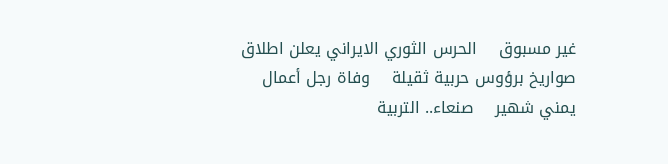غير مسبوق    الحرس الثوري الايراني يعلن اطلاق صواريخ برؤوس حربية ثقيلة    وفاة رجل أعمال يمني شهير    صنعاء.. التربية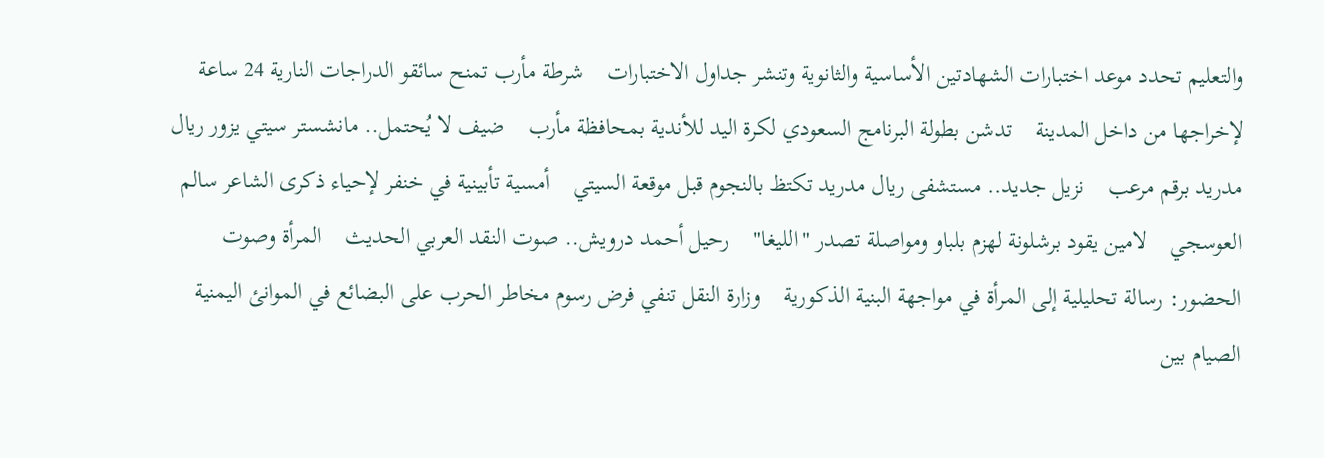والتعليم تحدد موعد اختبارات الشهادتين الأساسية والثانوية وتنشر جداول الاختبارات    شرطة مأرب تمنح سائقو الدراجات النارية 24 ساعة لإخراجها من داخل المدينة    تدشن بطولة البرنامج السعودي لكرة اليد للأندية بمحافظة مأرب    ضيف لا يُحتمل.. مانشستر سيتي يزور ريال مدريد برقم مرعب    نزيل جديد.. مستشفى ريال مدريد تكتظ بالنجوم قبل موقعة السيتي    أمسية تأبينية في خنفر لإحياء ذكرى الشاعر سالم العوسجي    لامين يقود برشلونة لهزم بلباو ومواصلة تصدر "الليغا"    رحيل أحمد درويش.. صوت النقد العربي الحديث    المرأة وصوت الحضور: رسالة تحليلية إلى المرأة في مواجهة البنية الذكورية    وزارة النقل تنفي فرض رسوم مخاطر الحرب على البضائع في الموانئ اليمنية    الصيام بين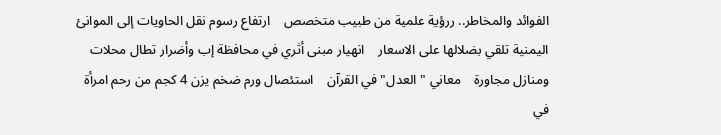الفوائد والمخاطر.. ررؤية علمية من طبيب متخصص    ارتفاع رسوم نقل الحاويات إلى الموانئ اليمنية تلقي بضلالها على الاسعار    انهيار مبنى أثري في محافظة إب وأضرار تطال محلات ومنازل مجاورة    معاني "العدل" في القرآن    استئصال ورم ضخم يزن 4 كجم من رحم امرأة في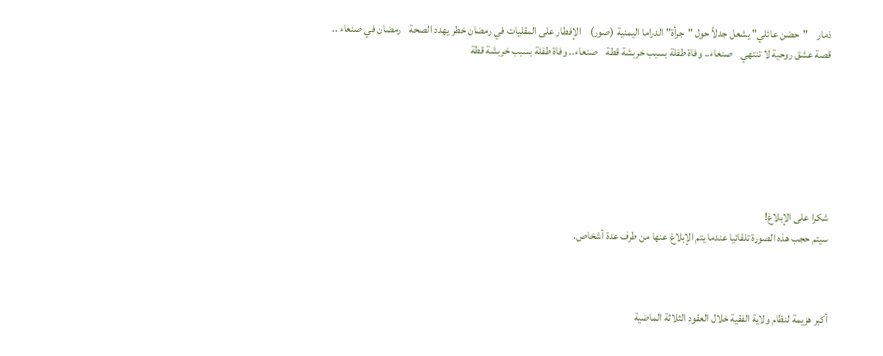ذمار    "حضن عائلي" يشعل جدلاً حول "جرأة" الدراما اليمنية (صور)    الإفطار على المقليات في رمضان خطر يهدد الصحة    رمضان في صنعاء .. قصة عشق روحية لا تنتهي    صنعاء.. وفاة طفلة بسبب خربشة قطة    صنعاء.. وفاة طفلة بسبب خربشة قطة







شكرا على الإبلاغ!
سيتم حجب هذه الصورة تلقائيا عندما يتم الإبلاغ عنها من طرف عدة أشخاص.



أكبر هزيمة لنظام ولاية الفقية خلال العقود الثلاثة الماضية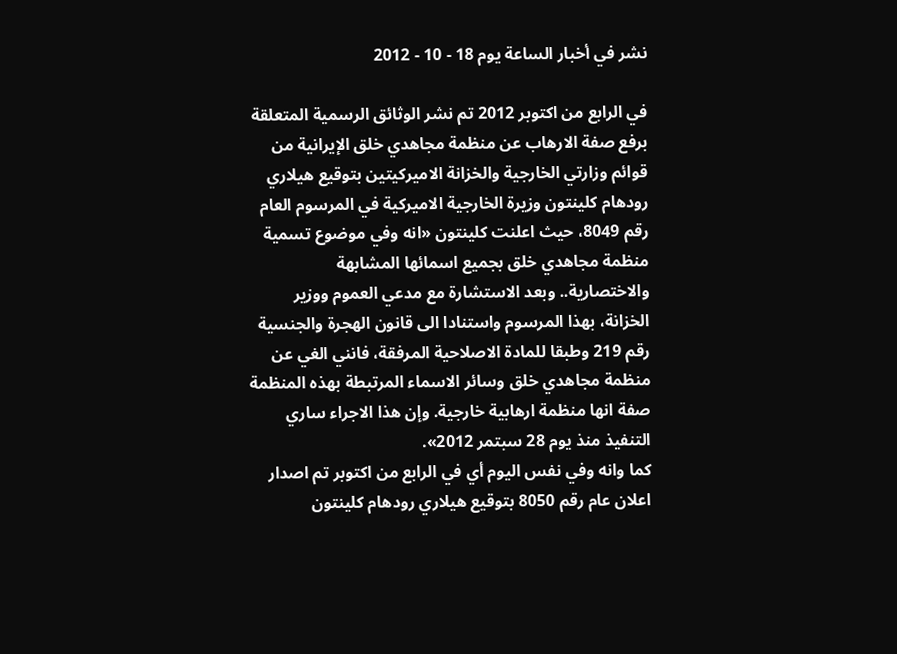نشر في أخبار الساعة يوم 18 - 10 - 2012

في الرابع من اكتوبر 2012 تم نشر الوثائق الرسمية المتعلقة برفع صفة الارهاب عن منظمة مجاهدي خلق الإيرانية من قوائم وزارتي الخارجية والخزانة الاميركيتين بتوقيع هيلاري رودهام كلينتون وزيرة الخارجية الاميركية في المرسوم العام رقم 8049، حيث اعلنت كلينتون «انه وفي موضوع تسمية منظمة مجاهدي خلق بجميع اسمائها المشابهة والاختصارية.. وبعد الاستشارة مع مدعي العموم ووزير الخزانة، بهذا المرسوم واستنادا الى قانون الهجرة والجنسية رقم 219 وطبقا للمادة الاصلاحية المرفقة، فانني الغي عن منظمة مجاهدي خلق وسائر الاسماء المرتبطة بهذه المنظمة صفة انها منظمة ارهابية خارجية. وإن هذا الاجراء ساري التنفيذ منذ يوم 28 سبتمر 2012».
كما وانه وفي نفس اليوم أي في الرابع من اكتوبر تم اصدار اعلان عام رقم 8050 بتوقيع هيلاري رودهام كلينتون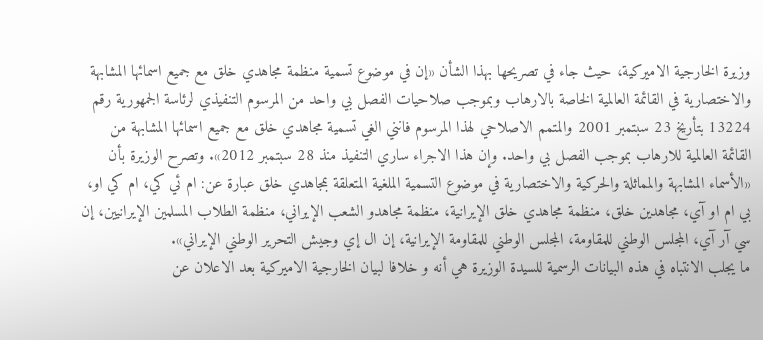وزيرة الخارجية الاميركية، حيث جاء في تصريحها بهذا الشأن «إن في موضوع تسمية منظمة مجاهدي خلق مع جميع اسمائها المشابهة والاختصارية في القائمة العالمية الخاصة بالارهاب وبموجب صلاحيات الفصل بي واحد من المرسوم التنفيذي لرئاسة الجمهورية رقم 13224 بتأريخ 23 سبتمبر 2001 والمتمم الاصلاحي لهذا المرسوم فانني الغي تسمية مجاهدي خلق مع جميع اسمائها المشابهة من القائمة العالمية للارهاب بموجب الفصل بي واحد. وإن هذا الاجراء ساري التنفيذ منذ 28 سبتمبر 2012». وتصرح الوزيرة بأن «الأسماء المشابهة والمماثلة والحركية والاختصارية في موضوع التسمية الملغية المتعلقة بمجاهدي خلق عبارة عن: ام ئي كي، ام كي او، بي ام او آي، مجاهدين خلق، منظمة مجاهدي خلق الإيرانية، منظمة مجاهدو الشعب الإيراني، منظمة الطلاب المسلمين الإيرانيين، إن سي آر آي، المجلس الوطني للمقاومة، المجلس الوطني للمقاومة الإيرانية، إن ال إي وجيش التحرير الوطني الإيراني».
ما يجلب الانتباه في هذه البيانات الرسمية للسيدة الوزيرة هي أنه و خلافا لبيان الخارجية الاميركية بعد الاعلان عن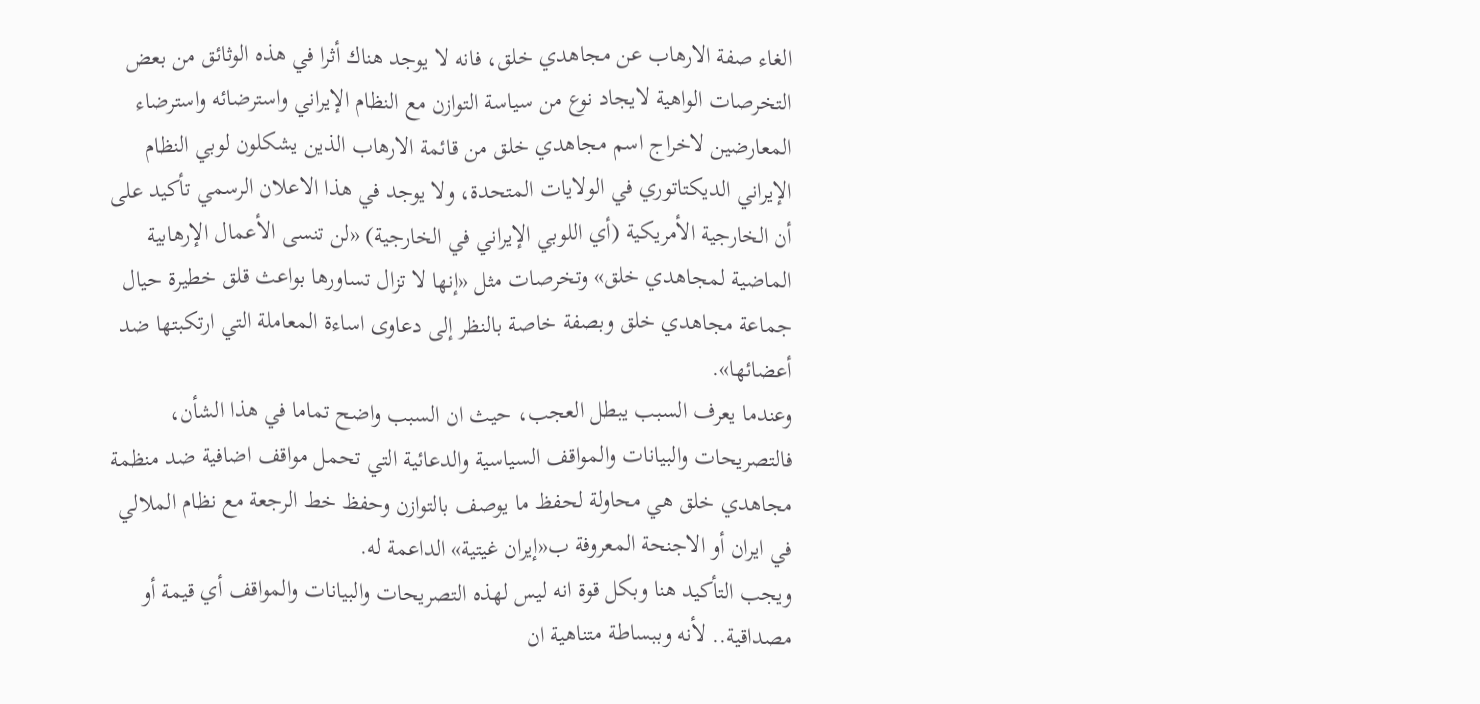الغاء صفة الارهاب عن مجاهدي خلق، فانه لا يوجد هناك أثرا في هذه الوثائق من بعض التخرصات الواهية لايجاد نوع من سياسة التوازن مع النظام الإيراني واسترضائه واسترضاء المعارضين لاخراج اسم مجاهدي خلق من قائمة الارهاب الذين يشكلون لوبي النظام الإيراني الديكتاتوري في الولايات المتحدة، ولا يوجد في هذا الاعلان الرسمي تأكيد على أن الخارجية الأمريكية (أي اللوبي الإيراني في الخارجية) «لن تنسى الأعمال الإرهابية الماضية لمجاهدي خلق» وتخرصات مثل «إنها لا تزال تساورها بواعث قلق خطيرة حيال جماعة مجاهدي خلق وبصفة خاصة بالنظر إلى دعاوى اساءة المعاملة التي ارتكبتها ضد أعضائها».
وعندما يعرف السبب يبطل العجب، حيث ان السبب واضح تماما في هذا الشأن، فالتصريحات والبيانات والمواقف السياسية والدعائية التي تحمل مواقف اضافية ضد منظمة مجاهدي خلق هي محاولة لحفظ ما يوصف بالتوازن وحفظ خط الرجعة مع نظام الملالي في ايران أو الاجنحة المعروفة ب«إيران غيتية» الداعمة له.
ويجب التأكيد هنا وبكل قوة انه ليس لهذه التصريحات والبيانات والمواقف أي قيمة أو مصداقية.. لأنه وببساطة متناهية ان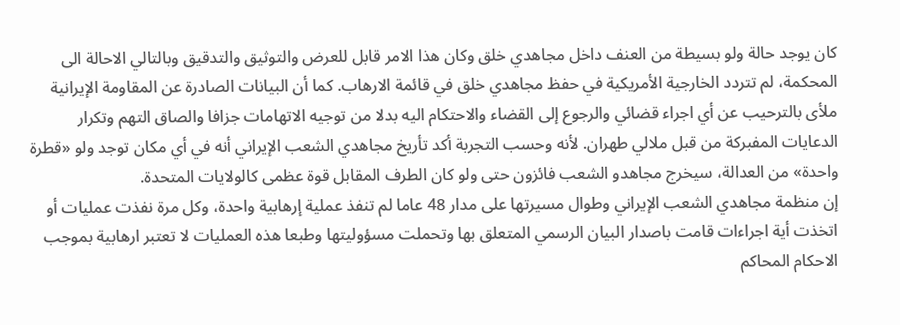كان يوجد حالة ولو بسيطة من العنف داخل مجاهدي خلق وكان هذا الامر قابل للعرض والتوثيق والتدقيق وبالتالي الاحالة الى المحكمة، لم تتردد الخارجية الأمريكية في حفظ مجاهدي خلق في قائمة الارهاب. كما أن البيانات الصادرة عن المقاومة الإيرانية ملأى بالترحيب عن أي اجراء قضائي والرجوع إلى القضاء والاحتكام اليه بدلا من توجيه الاتهامات جزافا والصاق التهم وتكرار الدعايات المفبركة من قبل ملالي طهران. لأنه وحسب التجربة أكد تأريخ مجاهدي الشعب الإيراني أنه في أي مكان توجد ولو «قطرة واحدة» من العدالة، سيخرج مجاهدو الشعب فائزون حتى ولو كان الطرف المقابل قوة عظمى كالولايات المتحدة.
إن منظمة مجاهدي الشعب الإيراني وطوال مسيرتها على مدار 48 عاما لم تنفذ عملية إرهابية واحدة، وكل مرة نفذت عمليات أو اتخذت أية اجراءات قامت باصدار البيان الرسمي المتعلق بها وتحملت مسؤوليتها وطبعا هذه العمليات لا تعتبر ارهابية بموجب الاحكام المحاكم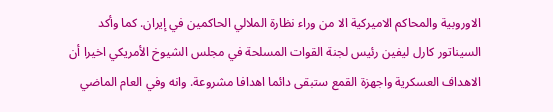الاوروبية والمحاكم الاميركية الا من وراء نظارة الملالي الحاكمين في إيران. كما وأكد السيناتور كارل ليفين رئيس لجنة القوات المسلحة في مجلس الشيوخ الأمريكي اخيرا أن الاهداف العسكرية واجهزة القمع ستبقى دائما اهدافا مشروعة. وانه وفي العام الماضي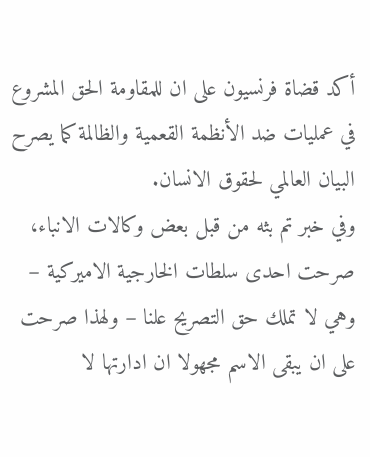أكد قضاة فرنسيون على ان للمقاومة الحق المشروع في عمليات ضد الأنظمة القعمية والظالمة كما يصرح البيان العالمي لحقوق الانسان.
وفي خبر تم بثه من قبل بعض وكالات الانباء، صرحت احدى سلطات الخارجية الاميركية – وهي لا تملك حق التصريح علنا – ولهذا صرحت على ان يبقى الاسم مجهولا ان ادارتها لا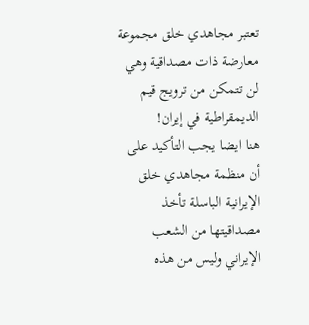تعتبر مجاهدي خلق مجموعة معارضة ذات مصداقية وهي لن تتمكن من ترويج قيم الديمقراطية في إيران!
هنا ايضا يجب التأكيد على أن منظمة مجاهدي خلق الإيرانية الباسلة تأخذ مصداقيتها من الشعب الإيراني وليس من هذه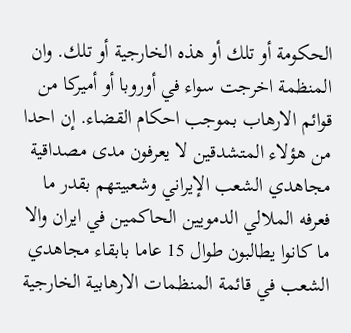الحكومة أو تلك أو هذه الخارجية أو تلك. وان المنظمة اخرجت سواء في أوروبا أو أميركا من قوائم الارهاب بموجب احكام القضاء. إن احدا من هؤلاء المتشدقين لا يعرفون مدى مصداقية مجاهدي الشعب الإيراني وشعبيتهم بقدر ما فعرفه الملالي الدمويين الحاكمين في ايران والا ما كانوا يطالبون طوال 15 عاما بابقاء مجاهدي الشعب في قائمة المنظمات الارهابية الخارجية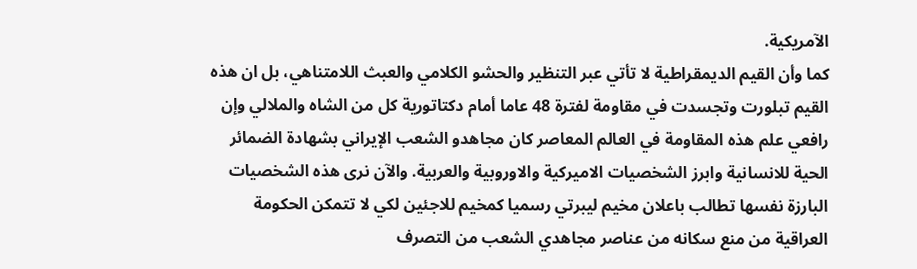الآمريكية.
كما وأن القيم الديمقراطية لا تأتي عبر التنظير والحشو الكلامي والعبث اللامتناهي، بل ان هذه القيم تبلورت وتجسدت في مقاومة لفترة 48 عاما أمام دكتاتورية كل من الشاه والملالي وإن رافعي علم هذه المقاومة في العالم المعاصر كان مجاهدو الشعب الإيراني بشهادة الضمائر الحية للانسانية وابرز الشخصيات الاميركية والاوروبية والعربية. والآن نرى هذه الشخصيات البارزة نفسها تطالب باعلان مخيم ليبرتي رسميا كمخيم للاجئين لكي لا تتمكن الحكومة العراقية من منع سكانه من عناصر مجاهدي الشعب من التصرف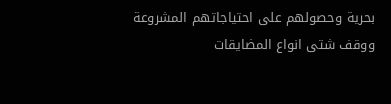بحرية وحصولهم على احتياجاتهم المشروعة ووقف شتى انواع المضايقات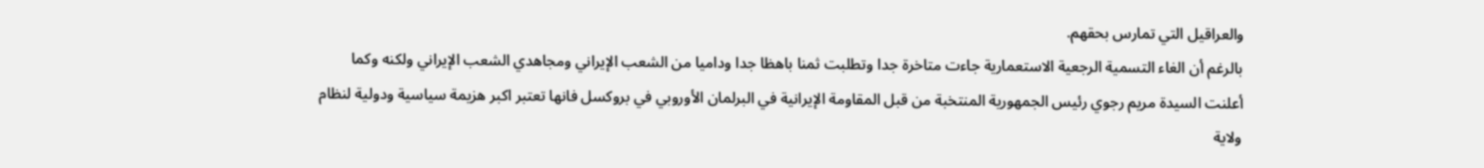والعراقيل التي تمارس بحقهم.
بالرغم أن الغاء التسمية الرجعية الاستعمارية جاءت متاخرة جدا وتطلبت ثمنا باهظا جدا وداميا من الشعب الإيراني ومجاهدي الشعب الإيراني ولكنه وكما أعلنت السيدة مريم رجوي رئيس الجمهورية المنتخبة من قبل المقاومة الإيرانية في البرلمان الأوروبي في بروكسل فانها تعتبر اكبر هزيمة سياسية ودولية لنظام ولاية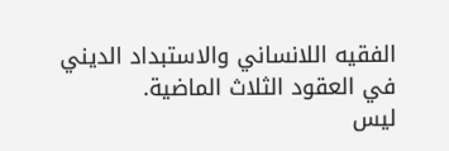الفقيه اللانساني والاستبداد الديني في العقود الثلاث الماضية.
ليس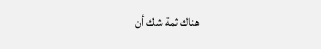هناك ثمة شك أن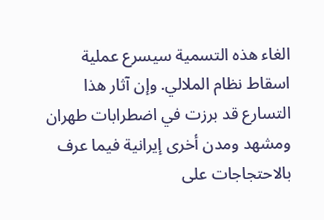الغاء هذه التسمية سيسرع عملية اسقاط نظام الملالي. وإن آثار هذا التسارع قد برزت في اضطرابات طهران ومشهد ومدن أخرى إيرانية فيما عرف بالاحتجاجات على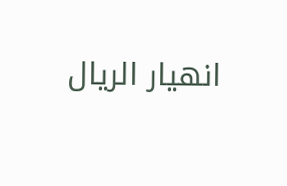انهيار الريال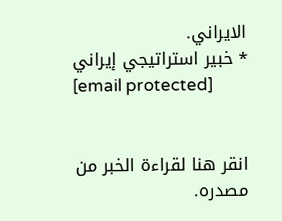الايراني.
* خبير استراتيجي إيراني
[email protected]


انقر هنا لقراءة الخبر من مصدره.